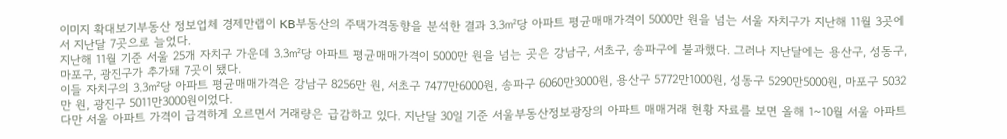이미지 확대보기부동산 정보업체 경제만랩이 KB부동산의 주택가격동향을 분석한 결과 3.3㎡당 아파트 평균매매가격이 5000만 원을 넘는 서울 자치구가 지난해 11월 3곳에서 지난달 7곳으로 늘었다.
지난해 11월 기준 서울 25개 자치구 가운데 3.3㎡당 아파트 평균매매가격이 5000만 원을 넘는 곳은 강남구, 서초구, 송파구에 불과했다. 그러나 지난달에는 용산구, 성동구, 마포구, 광진구가 추가돼 7곳이 됐다.
이들 자치구의 3.3㎡당 아파트 평균매매가격은 강남구 8256만 원, 서초구 7477만6000원, 송파구 6060만3000원, 용산구 5772만1000원, 성동구 5290만5000원, 마포구 5032만 원, 광진구 5011만3000원이었다.
다만 서울 아파트 가격이 급격하게 오르면서 거래량은 급감하고 있다. 지난달 30일 기준 서울부동산정보광장의 아파트 매매거래 현황 자료를 보면 올해 1~10월 서울 아파트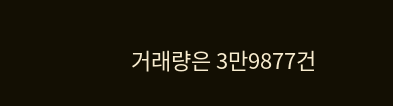거래량은 3만9877건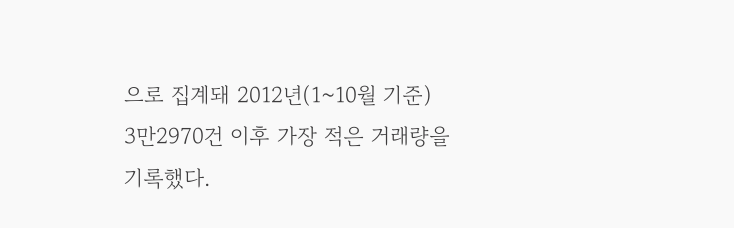으로 집계돼 2012년(1~10월 기준) 3만2970건 이후 가장 적은 거래량을 기록했다.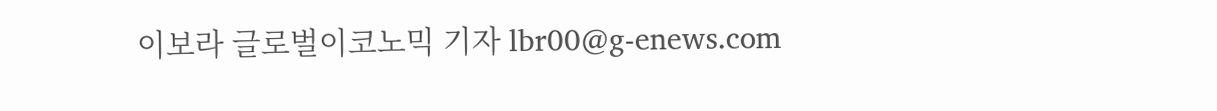이보라 글로벌이코노믹 기자 lbr00@g-enews.com